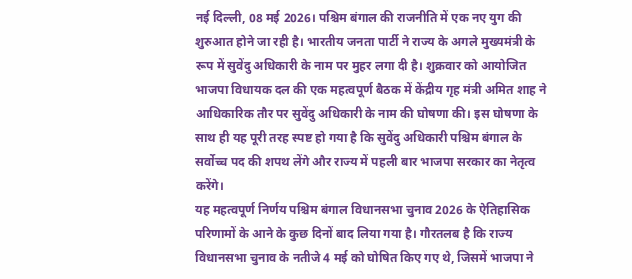नई दिल्ली, 08 मई 2026। पश्चिम बंगाल की राजनीति में एक नए युग की शुरुआत होने जा रही है। भारतीय जनता पार्टी ने राज्य के अगले मुख्यमंत्री के रूप में सुवेंदु अधिकारी के नाम पर मुहर लगा दी है। शुक्रवार को आयोजित भाजपा विधायक दल की एक महत्वपूर्ण बैठक में केंद्रीय गृह मंत्री अमित शाह ने आधिकारिक तौर पर सुवेंदु अधिकारी के नाम की घोषणा की। इस घोषणा के साथ ही यह पूरी तरह स्पष्ट हो गया है कि सुवेंदु अधिकारी पश्चिम बंगाल के सर्वोच्च पद की शपथ लेंगे और राज्य में पहली बार भाजपा सरकार का नेतृत्व करेंगे।
यह महत्वपूर्ण निर्णय पश्चिम बंगाल विधानसभा चुनाव 2026 के ऐतिहासिक परिणामों के आने के कुछ दिनों बाद लिया गया है। गौरतलब है कि राज्य विधानसभा चुनाव के नतीजे 4 मई को घोषित किए गए थे, जिसमें भाजपा ने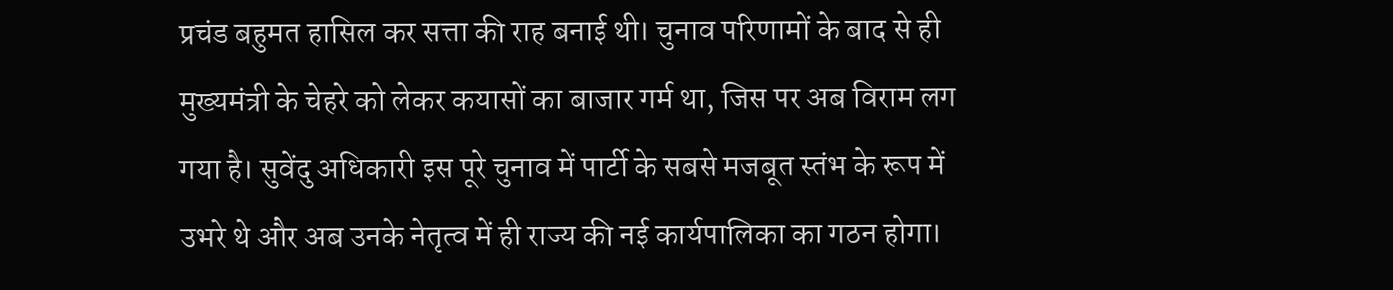प्रचंड बहुमत हासिल कर सत्ता की राह बनाई थी। चुनाव परिणामों के बाद से ही मुख्यमंत्री के चेहरे को लेकर कयासों का बाजार गर्म था, जिस पर अब विराम लग गया है। सुवेंदु अधिकारी इस पूरे चुनाव में पार्टी के सबसे मजबूत स्तंभ के रूप में उभरे थे और अब उनके नेतृत्व में ही राज्य की नई कार्यपालिका का गठन होगा।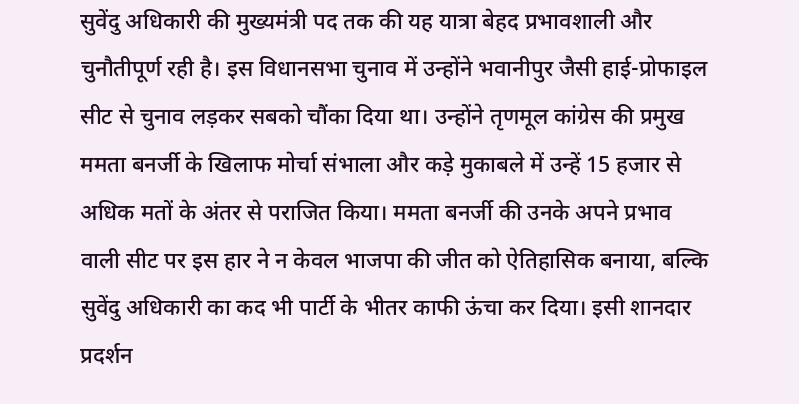सुवेंदु अधिकारी की मुख्यमंत्री पद तक की यह यात्रा बेहद प्रभावशाली और चुनौतीपूर्ण रही है। इस विधानसभा चुनाव में उन्होंने भवानीपुर जैसी हाई-प्रोफाइल सीट से चुनाव लड़कर सबको चौंका दिया था। उन्होंने तृणमूल कांग्रेस की प्रमुख ममता बनर्जी के खिलाफ मोर्चा संभाला और कड़े मुकाबले में उन्हें 15 हजार से अधिक मतों के अंतर से पराजित किया। ममता बनर्जी की उनके अपने प्रभाव वाली सीट पर इस हार ने न केवल भाजपा की जीत को ऐतिहासिक बनाया, बल्कि सुवेंदु अधिकारी का कद भी पार्टी के भीतर काफी ऊंचा कर दिया। इसी शानदार प्रदर्शन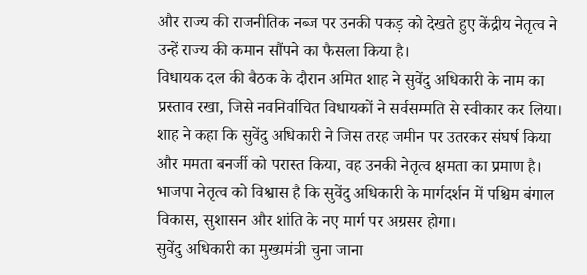और राज्य की राजनीतिक नब्ज पर उनकी पकड़ को देखते हुए केंद्रीय नेतृत्व ने उन्हें राज्य की कमान सौंपने का फैसला किया है।
विधायक दल की बैठक के दौरान अमित शाह ने सुवेंदु अधिकारी के नाम का प्रस्ताव रखा, जिसे नवनिर्वाचित विधायकों ने सर्वसम्मति से स्वीकार कर लिया। शाह ने कहा कि सुवेंदु अधिकारी ने जिस तरह जमीन पर उतरकर संघर्ष किया और ममता बनर्जी को परास्त किया, वह उनकी नेतृत्व क्षमता का प्रमाण है। भाजपा नेतृत्व को विश्वास है कि सुवेंदु अधिकारी के मार्गदर्शन में पश्चिम बंगाल विकास, सुशासन और शांति के नए मार्ग पर अग्रसर होगा।
सुवेंदु अधिकारी का मुख्यमंत्री चुना जाना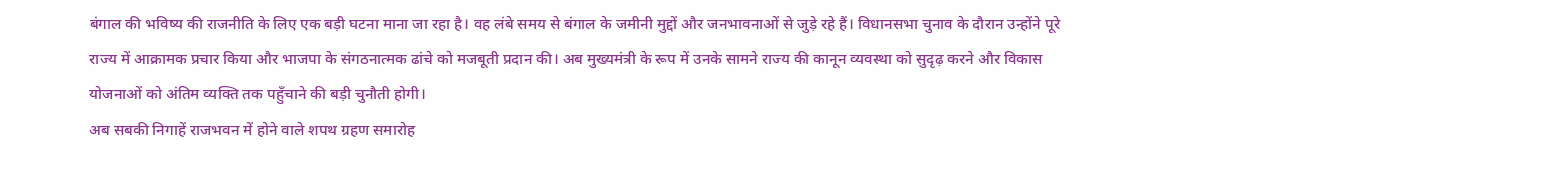बंगाल की भविष्य की राजनीति के लिए एक बड़ी घटना माना जा रहा है। वह लंबे समय से बंगाल के जमीनी मुद्दों और जनभावनाओं से जुड़े रहे हैं। विधानसभा चुनाव के दौरान उन्होंने पूरे राज्य में आक्रामक प्रचार किया और भाजपा के संगठनात्मक ढांचे को मजबूती प्रदान की। अब मुख्यमंत्री के रूप में उनके सामने राज्य की कानून व्यवस्था को सुदृढ़ करने और विकास योजनाओं को अंतिम व्यक्ति तक पहुँचाने की बड़ी चुनौती होगी।
अब सबकी निगाहें राजभवन में होने वाले शपथ ग्रहण समारोह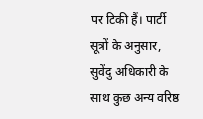पर टिकी हैं। पार्टी सूत्रों के अनुसार, सुवेंदु अधिकारी के साथ कुछ अन्य वरिष्ठ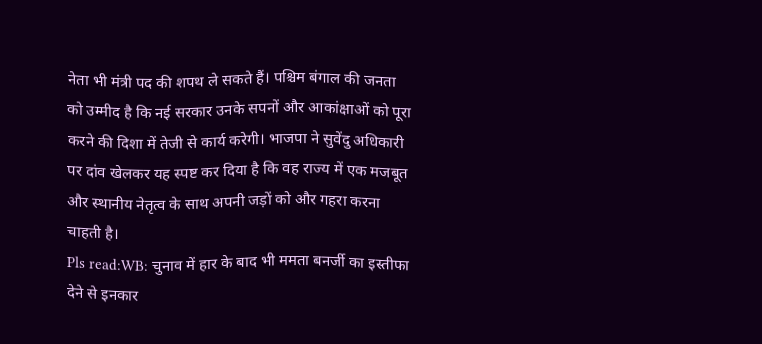नेता भी मंत्री पद की शपथ ले सकते हैं। पश्चिम बंगाल की जनता को उम्मीद है कि नई सरकार उनके सपनों और आकांक्षाओं को पूरा करने की दिशा में तेजी से कार्य करेगी। भाजपा ने सुवेंदु अधिकारी पर दांव खेलकर यह स्पष्ट कर दिया है कि वह राज्य में एक मजबूत और स्थानीय नेतृत्व के साथ अपनी जड़ों को और गहरा करना चाहती है।
Pls read:WB: चुनाव में हार के बाद भी ममता बनर्जी का इस्तीफा देने से इनकार